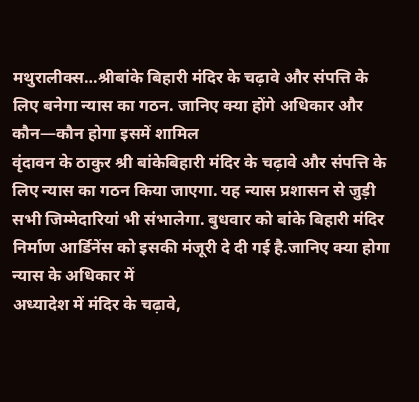मथुरालीक्स…श्रीबांके बिहारी मंदिर के चढ़ावे और संपत्ति के लिए बनेगा न्यास का गठन. जानिए क्या होंगे अधिकार और कौन—कौन होगा इसमें शामिल
वृंदावन के ठाकुर श्री बांकेबिहारी मंदिर के चढ़ावे और संपत्ति के लिए न्यास का गठन किया जाएगा. यह न्यास प्रशासन से जुड़ी सभी जिम्मेदारियां भी संभालेगा. बुधवार को बांके बिहारी मंदिर निर्माण आर्डिनेंस को इसकी मंजूरी दे दी गई है.जानिए क्या होगा न्यास के अधिकार में
अध्यादेश में मंदिर के चढ़ावे,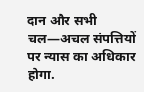दान और सभी चल—अचल संपत्तियों पर न्यास का अधिकार होगा.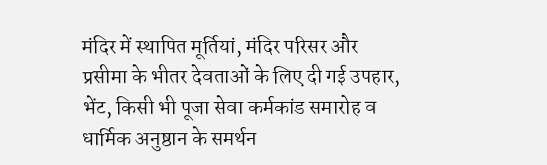मंदिर में स्थापित मूर्तियां, मंदिर परिसर और प्रसीमा के भीतर देवताओं के लिए दी गई उपहार, भेंट, किसी भी पूजा सेवा कर्मकांड समारोह व धार्मिक अनुष्ठान के समर्थन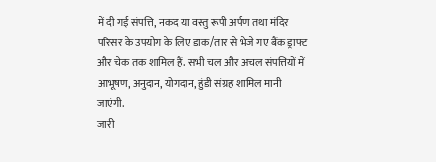में दी गई संपत्ति, नकद या वस्तु रूपी अर्पण तथा मंदिर परिसर के उपयोग के लिए डाक/तार से भेजे गए बैंक ड्राफ्ट और चेक तक शामिल हैं. सभी चल और अचल संपत्तियों में आभूषण, अनुदान, योगदान, हुंडी संग्रह शामिल मानी जाएंगी.
जारी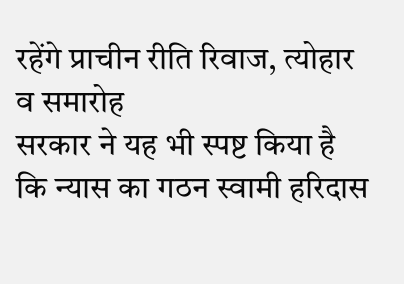रहेंगे प्राचीन रीति रिवाज, त्योहार व समारोह
सरकार ने यह भी स्पष्ट किया है कि न्यास का गठन स्वामी हरिदास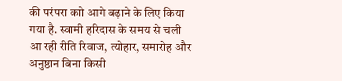की परंपरा काो आगे बढ़ाने के लिए किया गया है. स्वामी हरिदास के समय से चली आ रही रीति रिवाज, त्योहार, समारोह और अनुष्ठान बिना किसी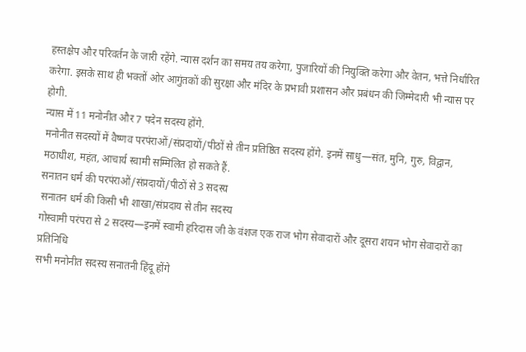हस्तक्षेप और परिवर्तन के जारी रहेंगे. न्यास दर्शन का समय तय करेगा, पुजारियों की नियुक्ति करेगा और वेतन, भत्ते निर्धारित करेगा. इसके साथ ही भक्तों ओर आगुंतकों की सुरक्षा और मंदिर के प्रभावी प्रशासन और प्रबंधन की जिम्मेदारी भी न्यास पर होगी.
न्यास में 11 मनोनीत और 7 पदेन सदस्य होंगे.
मनोनीत सदस्यों में वैष्णव परपंराओं/संप्रदायों/पीठों से तीन प्रतिष्ठित सदस्य होंगे. इनमें साधु—संत, मुनि, गुरु, विद्वान, मठाधीश, महंत, आचार्य स्वामी सम्मिलित हो सकते हैं.
सनातन धर्म की परपंराओं/संप्रदायों/पीठों से 3 सदस्य
सनातन धर्म की किसी भी शाखा/संप्रदाय से तीन सदस्य
गोस्वामी परंपरा से 2 सदस्य—इनमें स्वामी हरिदास जी के वंशज एक राज भोग सेवादारों और दूसरा शयन भोग सेवादारों का प्रतिनिधि
सभी मनोनीत सदस्य सनातनी हिंदू होंगे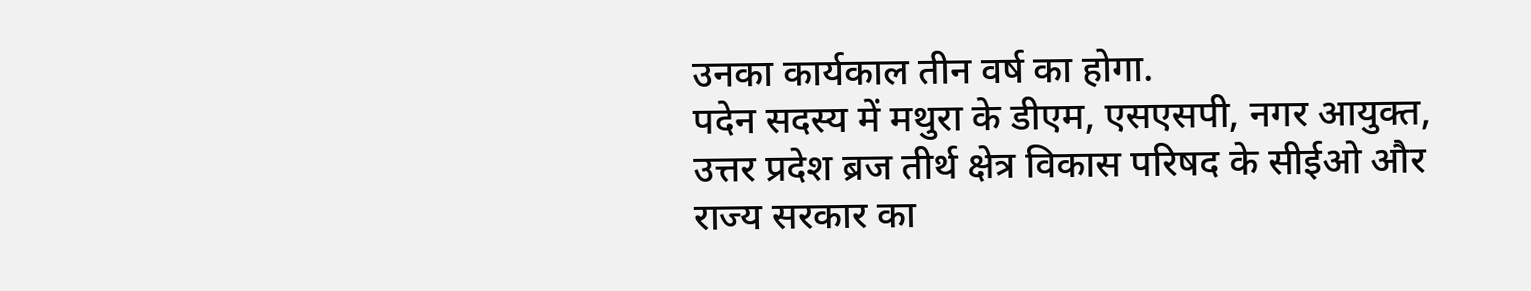उनका कार्यकाल तीन वर्ष का होगा.
पदेन सदस्य में मथुरा के डीएम, एसएसपी, नगर आयुक्त, उत्तर प्रदेश ब्रज तीर्थ क्षेत्र विकास परिषद के सीईओ और राज्य सरकार का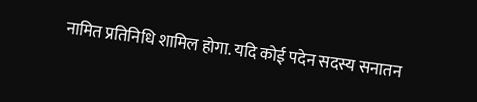नामित प्रतिनिधि शामिल होगा. यदि कोई पदेन सदस्य सनातन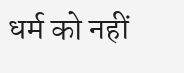धर्म को नहीं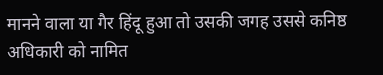मानने वाला या गैर हिंदू हुआ तो उसकी जगह उससे कनिष्ठ अधिकारी को नामित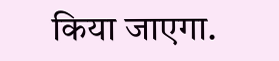किया जाएगा.